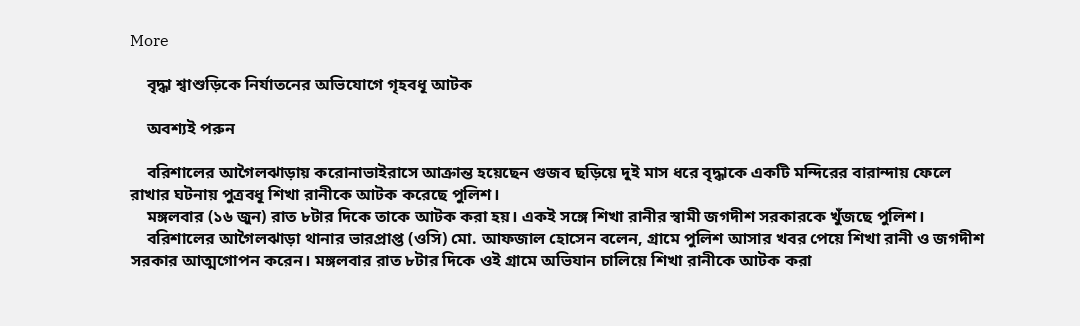More

    বৃদ্ধা শ্বাশুড়িকে নির্যাতনের অভিযোগে গৃহবধূ আটক

    অবশ্যই পরুন

    বরিশালের আগৈলঝাড়ায় করোনাভাইরাসে আক্রান্ত হয়েছেন গুজব ছড়িয়ে দুই মাস ধরে বৃদ্ধাকে একটি মন্দিরের বারান্দায় ফেলে রাখার ঘটনায় পুত্রবধূ শিখা রানীকে আটক করেছে পুলিশ।
    মঙ্গলবার (১৬ জুন) রাত ৮টার দিকে তাকে আটক করা হয়। একই সঙ্গে শিখা রানীর স্বামী জগদীশ সরকারকে খুঁজছে পুলিশ।
    বরিশালের আগৈলঝাড়া থানার ভারপ্রাপ্ত (ওসি) মো. আফজাল হোসেন বলেন, গ্রামে পুলিশ আসার খবর পেয়ে শিখা রানী ও জগদীশ সরকার আত্মগোপন করেন। মঙ্গলবার রাত ৮টার দিকে ওই গ্রামে অভিযান চালিয়ে শিখা রানীকে আটক করা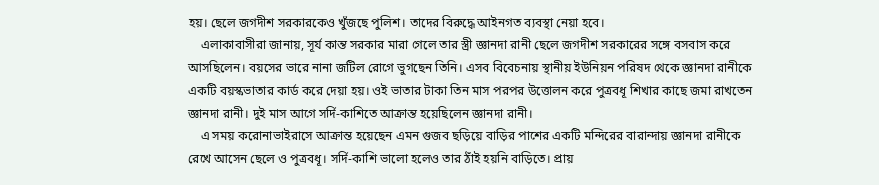হয়। ছেলে জগদীশ সরকারকেও খুঁজছে পুলিশ। তাদের বিরুদ্ধে আইনগত ব্যবস্থা নেয়া হবে।
    এলাকাবাসীরা জানায়, সূর্য কান্ত সরকার মারা গেলে তার স্ত্রী জ্ঞানদা রানী ছেলে জগদীশ সরকারের সঙ্গে বসবাস করে আসছিলেন। বয়সের ভারে নানা জটিল রোগে ভুগছেন তিনি। এসব বিবেচনায় স্থানীয় ইউনিয়ন পরিষদ থেকে জ্ঞানদা রানীকে একটি বয়স্কভাতার কার্ড করে দেয়া হয়। ওই ভাতার টাকা তিন মাস পরপর উত্তোলন করে পুত্রবধূ শিখার কাছে জমা রাখতেন জ্ঞানদা রানী। দুই মাস আগে সর্দি-কাশিতে আক্রান্ত হয়েছিলেন জ্ঞানদা রানী।
    এ সময় করোনাভাইরাসে আক্রান্ত হয়েছেন এমন গুজব ছড়িয়ে বাড়ির পাশের একটি মন্দিরের বারান্দায় জ্ঞানদা রানীকে রেখে আসেন ছেলে ও পুত্রবধূ। সর্দি-কাশি ভালো হলেও তার ঠাঁই হয়নি বাড়িতে। প্রায়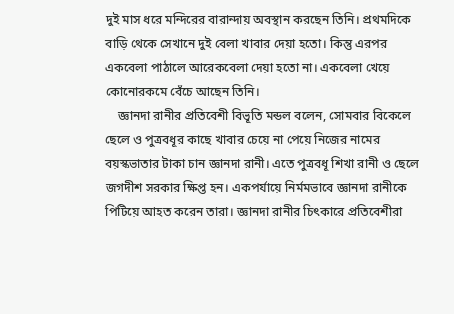দুই মাস ধরে মন্দিরের বারান্দায় অবস্থান করছেন তিনি। প্রথমদিকে বাড়ি থেকে সেখানে দুই বেলা খাবার দেয়া হতো। কিন্তু এরপর একবেলা পাঠালে আরেকবেলা দেয়া হতো না। একবেলা খেয়ে কোনোরকমে বেঁচে আছেন তিনি।
    জ্ঞানদা রানীর প্রতিবেশী বিভূতি মন্ডল বলেন, সোমবার বিকেলে ছেলে ও পুত্রবধূর কাছে খাবার চেয়ে না পেয়ে নিজের নামের বয়স্কভাতার টাকা চান জ্ঞানদা রানী। এতে পুত্রবধূ শিখা রানী ও ছেলে জগদীশ সরকার ক্ষিপ্ত হন। একপর্যায়ে নির্মমভাবে জ্ঞানদা রানীকে পিটিয়ে আহত করেন তারা। জ্ঞানদা রানীর চিৎকারে প্রতিবেশীরা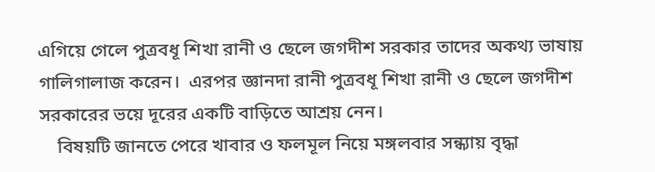এগিয়ে গেলে পুত্রবধূ শিখা রানী ও ছেলে জগদীশ সরকার তাদের অকথ্য ভাষায় গালিগালাজ করেন।  এরপর জ্ঞানদা রানী পুত্রবধূ শিখা রানী ও ছেলে জগদীশ সরকারের ভয়ে দূরের একটি বাড়িতে আশ্রয় নেন।
    বিষয়টি জানতে পেরে খাবার ও ফলমূল নিয়ে মঙ্গলবার সন্ধ্যায় বৃদ্ধা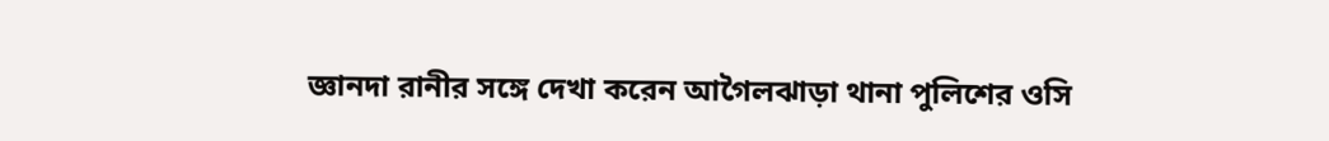জ্ঞানদা রানীর সঙ্গে দেখা করেন আগৈলঝাড়া থানা পুলিশের ওসি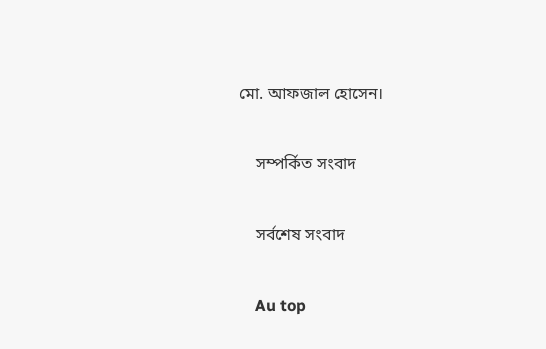মো. আফজাল হোসেন।

    সম্পর্কিত সংবাদ

    সর্বশেষ সংবাদ

    Au top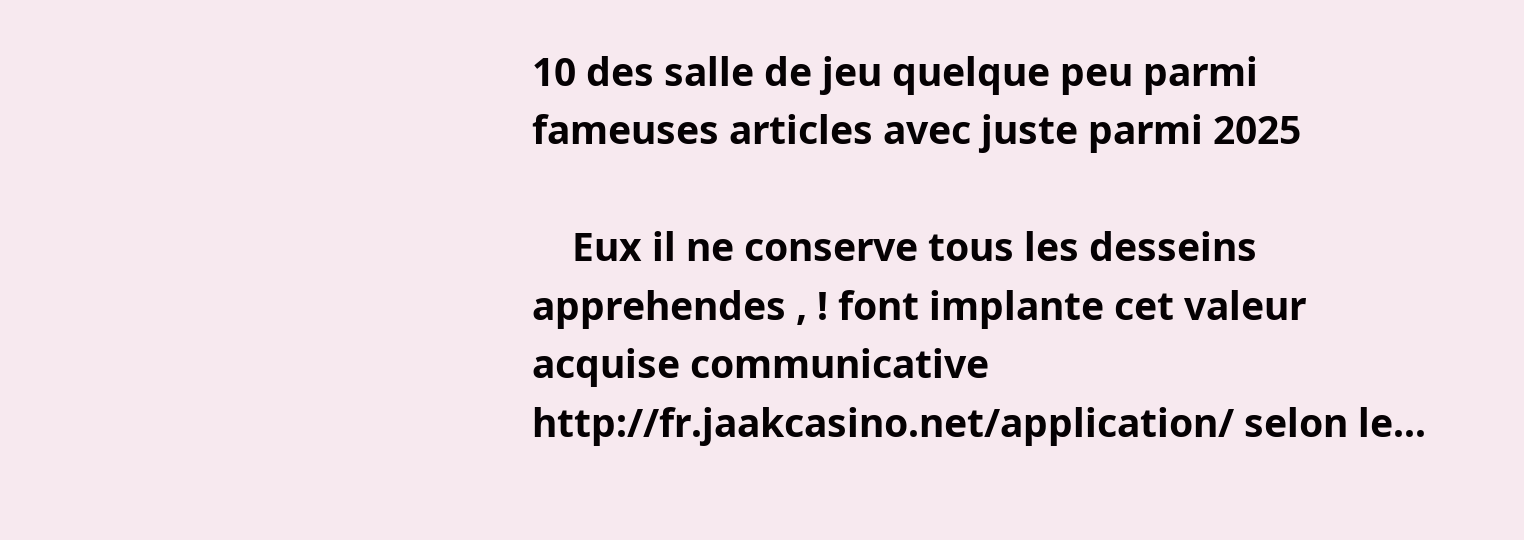10 des salle de jeu quelque peu parmi fameuses articles avec juste parmi 2025

    Eux il ne conserve tous les desseins apprehendes , ! font implante cet valeur acquise communicative http://fr.jaakcasino.net/application/ selon le...